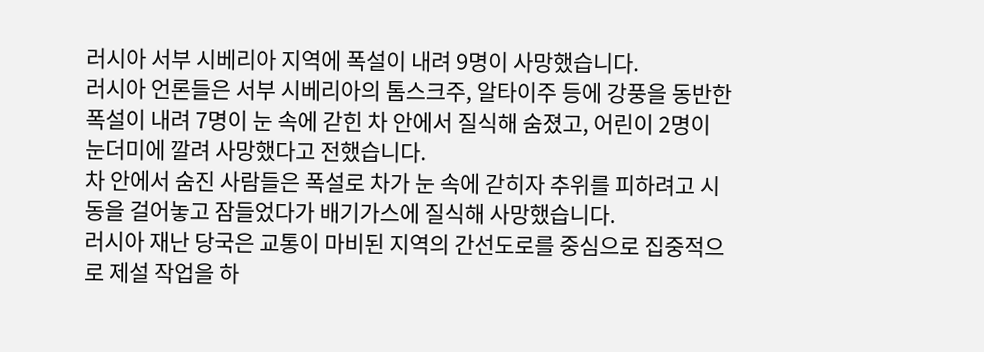러시아 서부 시베리아 지역에 폭설이 내려 9명이 사망했습니다.
러시아 언론들은 서부 시베리아의 톰스크주, 알타이주 등에 강풍을 동반한 폭설이 내려 7명이 눈 속에 갇힌 차 안에서 질식해 숨졌고, 어린이 2명이 눈더미에 깔려 사망했다고 전했습니다.
차 안에서 숨진 사람들은 폭설로 차가 눈 속에 갇히자 추위를 피하려고 시동을 걸어놓고 잠들었다가 배기가스에 질식해 사망했습니다.
러시아 재난 당국은 교통이 마비된 지역의 간선도로를 중심으로 집중적으로 제설 작업을 하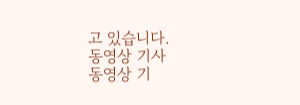고 있습니다.
동영상 기사
동영상 기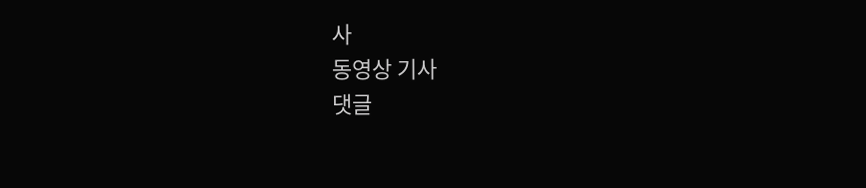사
동영상 기사
댓글